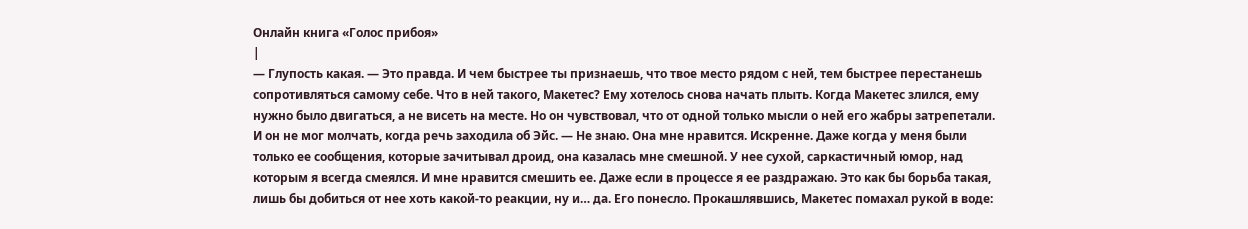Онлайн книга «Голос прибоя»
|
— Глупость какая. — Это правда. И чем быстрее ты признаешь, что твое место рядом с ней, тем быстрее перестанешь сопротивляться самому себе. Что в ней такого, Макетес? Ему хотелось снова начать плыть. Когда Макетес злился, ему нужно было двигаться, а не висеть на месте. Но он чувствовал, что от одной только мысли о ней его жабры затрепетали. И он не мог молчать, когда речь заходила об Эйс. — Не знаю. Она мне нравится. Искренне. Даже когда у меня были только ее сообщения, которые зачитывал дроид, она казалась мне смешной. У нее сухой, саркастичный юмор, над которым я всегда смеялся. И мне нравится смешить ее. Даже если в процессе я ее раздражаю. Это как бы борьба такая, лишь бы добиться от нее хоть какой-то реакции, ну и… да. Его понесло. Прокашлявшись, Макетес помахал рукой в воде: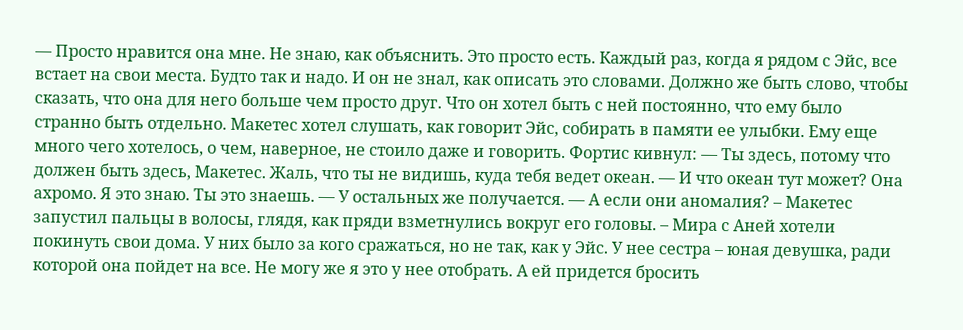— Просто нравится она мне. Не знаю, как объяснить. Это просто есть. Каждый раз, когда я рядом с Эйс, все встает на свои места. Будто так и надо. И он не знал, как описать это словами. Должно же быть слово, чтобы сказать, что она для него больше чем просто друг. Что он хотел быть с ней постоянно, что ему было странно быть отдельно. Макетес хотел слушать, как говорит Эйс, собирать в памяти ее улыбки. Ему еще много чего хотелось, о чем, наверное, не стоило даже и говорить. Фортис кивнул: — Ты здесь, потому что должен быть здесь, Макетес. Жаль, что ты не видишь, куда тебя ведет океан. — И что океан тут может? Она ахромо. Я это знаю. Ты это знаешь. — У остальных же получается. — А если они аномалия? – Макетес запустил пальцы в волосы, глядя, как пряди взметнулись вокруг его головы. – Мира с Аней хотели покинуть свои дома. У них было за кого сражаться, но не так, как у Эйс. У нее сестра – юная девушка, ради которой она пойдет на все. Не могу же я это у нее отобрать. А ей придется бросить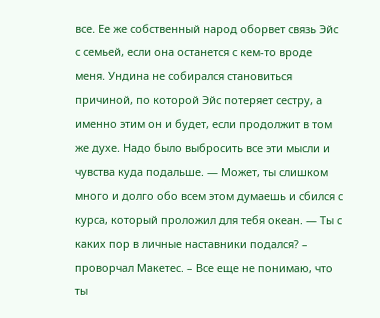все. Ее же собственный народ оборвет связь Эйс с семьей, если она останется с кем-то вроде меня. Ундина не собирался становиться причиной, по которой Эйс потеряет сестру, а именно этим он и будет, если продолжит в том же духе. Надо было выбросить все эти мысли и чувства куда подальше. — Может, ты слишком много и долго обо всем этом думаешь и сбился с курса, который проложил для тебя океан. — Ты с каких пор в личные наставники подался? – проворчал Макетес. – Все еще не понимаю, что ты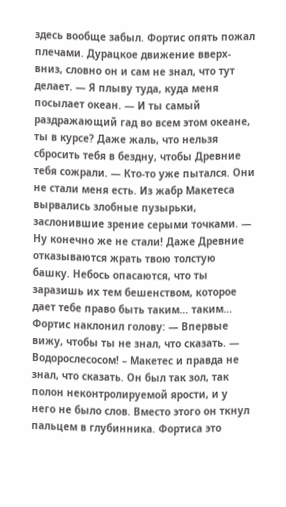здесь вообще забыл. Фортис опять пожал плечами. Дурацкое движение вверх-вниз, словно он и сам не знал, что тут делает. — Я плыву туда, куда меня посылает океан. — И ты самый раздражающий гад во всем этом океане, ты в курсе? Даже жаль, что нельзя сбросить тебя в бездну, чтобы Древние тебя сожрали. — Кто-то уже пытался. Они не стали меня есть. Из жабр Макетеса вырвались злобные пузырьки, заслонившие зрение серыми точками. — Ну конечно же не стали! Даже Древние отказываются жрать твою толстую башку. Небось опасаются, что ты заразишь их тем бешенством, которое дает тебе право быть таким… таким… Фортис наклонил голову: — Впервые вижу, чтобы ты не знал, что сказать. — Водорослесосом! – Макетес и правда не знал, что сказать. Он был так зол, так полон неконтролируемой ярости, и у него не было слов. Вместо этого он ткнул пальцем в глубинника. Фортиса это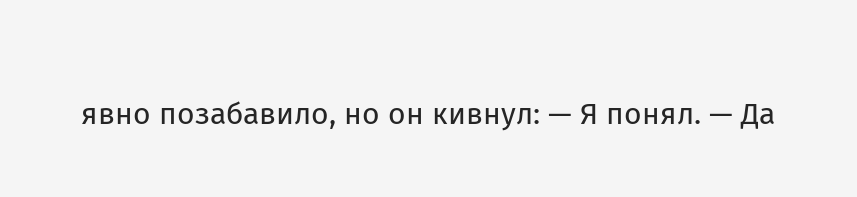явно позабавило, но он кивнул: — Я понял. — Да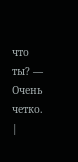что ты? — Очень четко. |